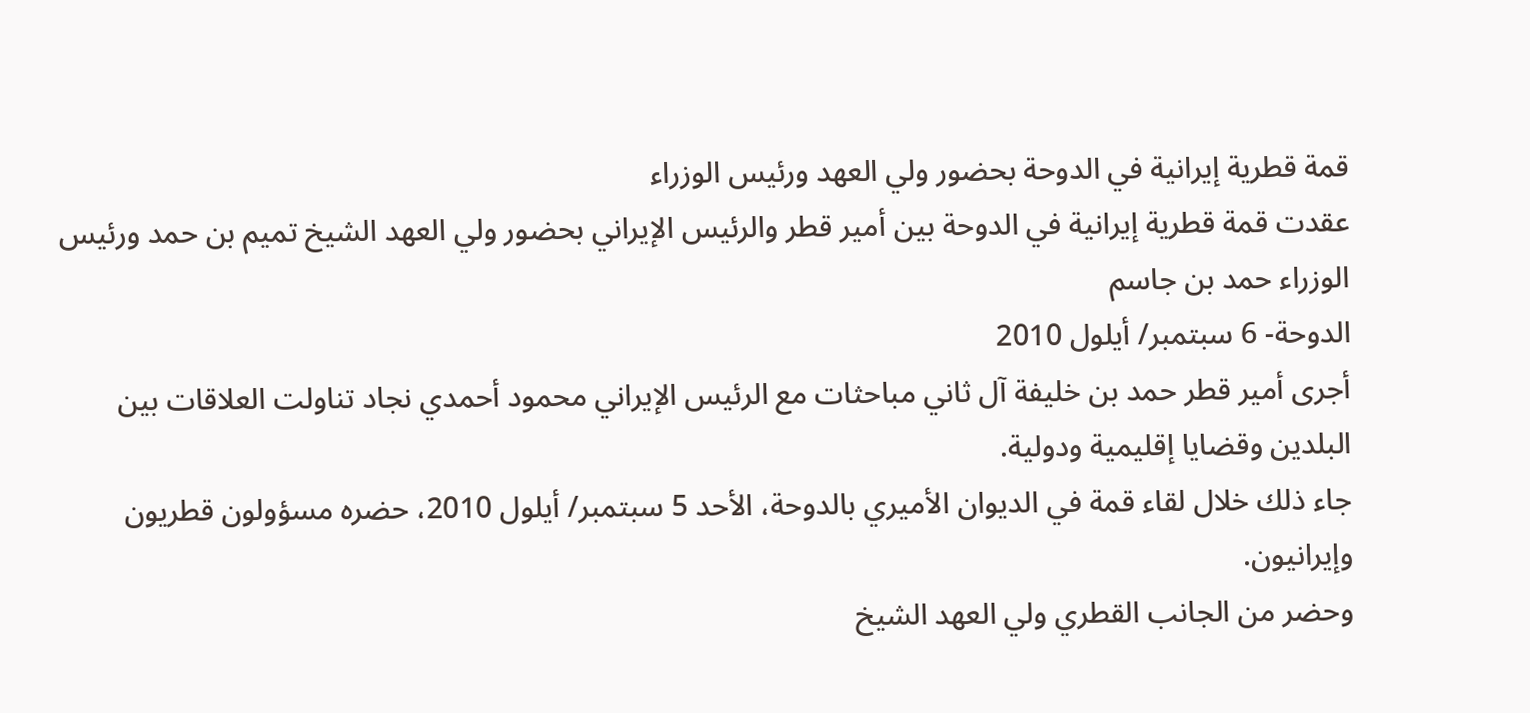قمة قطرية إيرانية في الدوحة بحضور ولي العهد ورئيس الوزراء
عقدت قمة قطرية إيرانية في الدوحة بين أمير قطر والرئيس الإيراني بحضور ولي العهد الشيخ تميم بن حمد ورئيس الوزراء حمد بن جاسم
الدوحة- 6 سبتمبر/ أيلول 2010
أجرى أمير قطر حمد بن خليفة آل ثاني مباحثات مع الرئيس الإيراني محمود أحمدي نجاد تناولت العلاقات بين البلدين وقضايا إقليمية ودولية.
جاء ذلك خلال لقاء قمة في الديوان الأميري بالدوحة، الأحد 5 سبتمبر/ أيلول 2010، حضره مسؤولون قطريون وإيرانيون.
وحضر من الجانب القطري ولي العهد الشيخ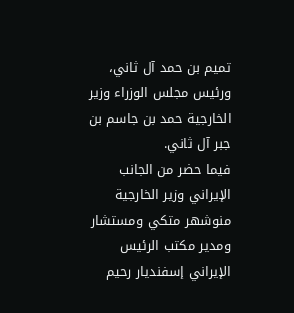تميم بن حمد آل ثاني، ورئيس مجلس الوزراء وزير الخارجية حمد بن جاسم بن جبر آل ثاني.
فيما حضر من الجانب الإيراني وزير الخارجية منوشهر متكي ومستشار ومدير مكتب الرئيس الإيراني إسفنديار رحيم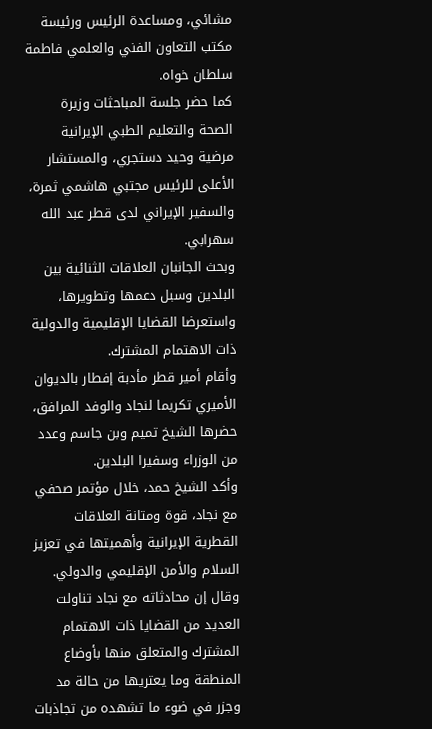مشائي، ومساعدة الرئيس ورئيسة مكتب التعاون الفني والعلمي فاطمة سلطان خواه.
كما حضر جلسة المباحثات وزيرة الصحة والتعليم الطبي الإيرانية مرضية وحيد دستجري، والمستشار الأعلى للرئيس مجتبي هاشمي ثمرة، والسفير الإيراني لدى قطر عبد الله سهرابي.
وبحث الجانبان العلاقات الثنائية بين البلدين وسبل دعمها وتطويرها، واستعرضا القضايا الإقليمية والدولية ذات الاهتمام المشترك.
وأقام أمير قطر مأدبة إفطار بالديوان الأميري تكريما لنجاد والوفد المرافق، حضرها الشيخ تميم وبن جاسم وعدد من الوزراء وسفيرا البلدين.
وأكد الشيخ حمد، خلال مؤتمر صحفي مع نجاد، قوة ومتانة العلاقات القطرية الإيرانية وأهميتها في تعزيز السلام والأمن الإقليمي والدولي.
وقال إن محادثاته مع نجاد تناولت العديد من القضايا ذات الاهتمام المشترك والمتعلق منها بأوضاع المنطقة وما يعتريها من حالة مد وجزر في ضوء ما تشهده من تجاذبات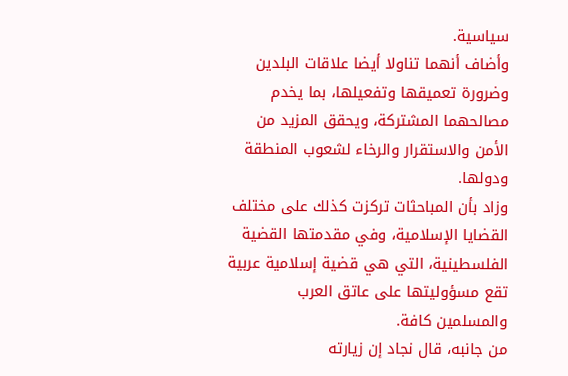سياسية.
وأضاف أنهما تناولا أيضا علاقات البلدين وضرورة تعميقها وتفعيلها، بما يخدم مصالحهما المشتركة، ويحقق المزيد من الأمن والاستقرار والرخاء لشعوب المنطقة ودولها.
وزاد بأن المباحثات تركزت كذلك على مختلف القضايا الإسلامية، وفي مقدمتها القضية الفلسطينية، التي هي قضية إسلامية عربية تقع مسؤوليتها على عاتق العرب والمسلمين كافة.
من جانبه، قال نجاد إن زيارته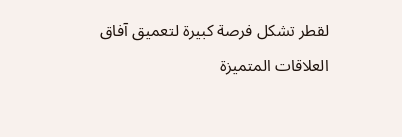لقطر تشكل فرصة كبيرة لتعميق آفاق العلاقات المتميزة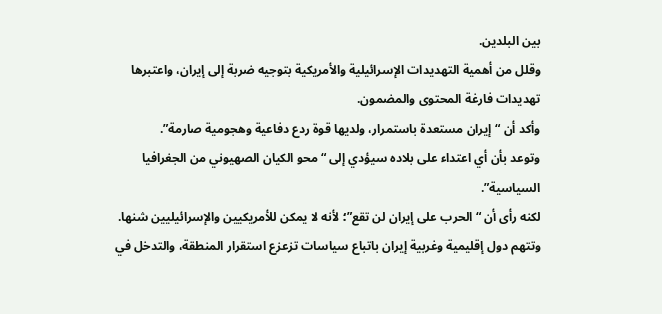بين البلدين.
وقلل من أهمية التهديدات الإسرائيلية والأمريكية بتوجيه ضربة إلى إيران، واعتبرها تهديدات فارغة المحتوى والمضمون.
وأكد أن “إيران مستعدة باستمرار، ولديها قوة ردع دفاعية وهجومية صارمة”.
وتوعد بأن أي اعتداء على بلاده سيؤدي إلى “محو الكيان الصهيوني من الجغرافيا السياسية”.
لكنه رأى أن “الحرب على إيران لن تقع”؛ لأنه لا يمكن للأمريكيين والإسرائيليين شنها.
وتتهم دول إقليمية وغربية إيران باتباع سياسات تزعزع استقرار المنطقة، والتدخل في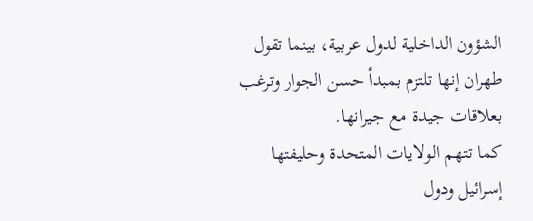الشؤون الداخلية لدول عربية، بينما تقول طهران إنها تلتزم بمبدأ حسن الجوار وترغب بعلاقات جيدة مع جيرانها.
كما تتهم الولايات المتحدة وحليفتها إسرائيل ودول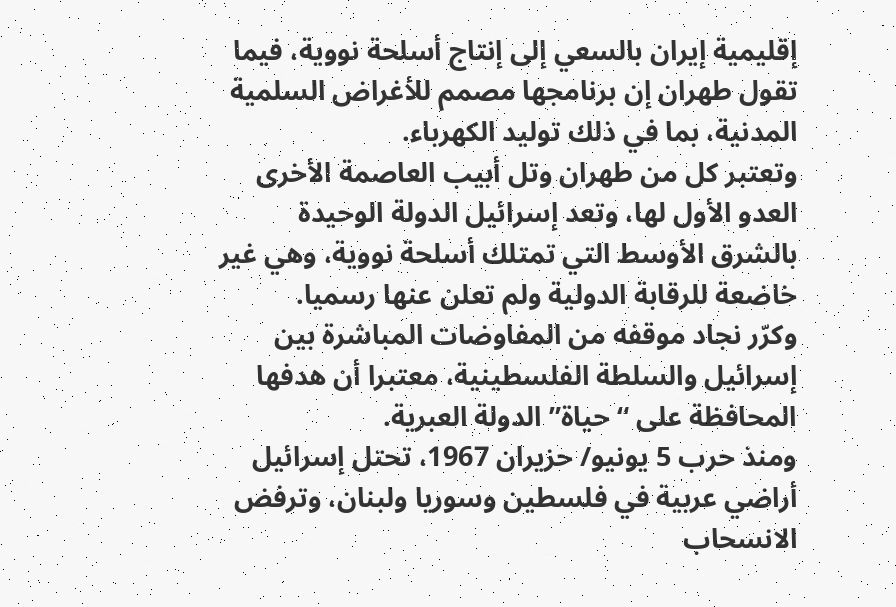إقليمية إيران بالسعي إلى إنتاج أسلحة نووية، فيما تقول طهران إن برنامجها مصمم للأغراض السلمية المدنية، بما في ذلك توليد الكهرباء.
وتعتبر كل من طهران وتل أبيب العاصمة الأخرى العدو الأول لها، وتعد إسرائيل الدولة الوحيدة بالشرق الأوسط التي تمتلك أسلحة نووية، وهي غير خاضعة للرقابة الدولية ولم تعلن عنها رسميا.
وكرّر نجاد موقفه من المفاوضات المباشرة بين إسرائيل والسلطة الفلسطينية، معتبرا أن هدفها المحافظة على “حياة” الدولة العبرية.
ومنذ حرب 5 يونيو/ حزيران 1967، تحتل إسرائيل أراضي عربية في فلسطين وسوريا ولبنان، وترفض الانسحاب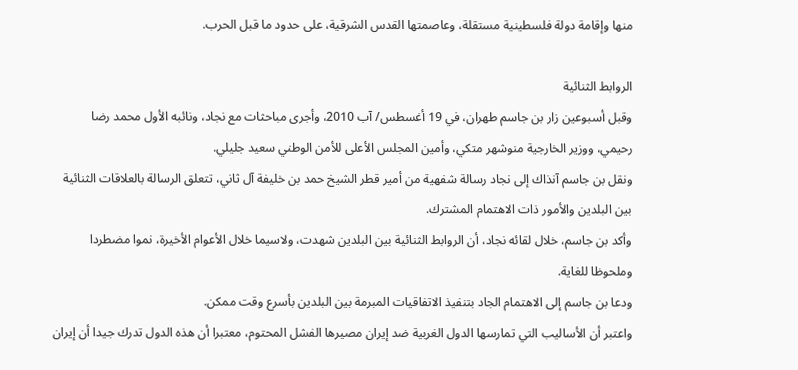منها وإقامة دولة فلسطينية مستقلة، وعاصمتها القدس الشرقية، على حدود ما قبل الحرب.

الروابط الثنائية
وقبل أسبوعين زار بن جاسم طهران، في 19 أغسطس/ آب 2010، وأجرى مباحثات مع نجاد، ونائبه الأول محمد رضا رحيمي، ووزير الخارجية منوشهر متكي، وأمين المجلس الأعلى للأمن الوطني سعيد جليلي.
ونقل بن جاسم آنذاك إلى نجاد رسالة شفهية من أمير قطر الشيخ حمد بن خليفة آل ثاني، تتعلق الرسالة بالعلاقات الثنائية بين البلدين والأمور ذات الاهتمام المشترك.
وأكد بن جاسم، خلال لقائه نجاد، أن الروابط الثنائية بين البلدين شهدت، ولاسيما خلال الأعوام الأخيرة، نموا مضطردا وملحوظا للغاية.
ودعا بن جاسم إلى الاهتمام الجاد بتنفيذ الاتفاقيات المبرمة بين البلدين بأسرع وقت ممكن.
واعتبر أن الأساليب التي تمارسها الدول الغربية ضد إيران مصيرها الفشل المحتوم، معتبرا أن هذه الدول تدرك جيدا أن إيران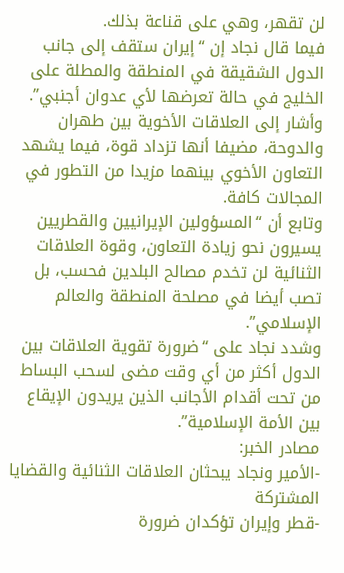لن تقهر، وهي على قناعة بذلك.
فيما قال نجاد إن “إيران ستقف إلى جانب الدول الشقيقة في المنطقة والمطلة على الخليج في حالة تعرضها لأي عدوان أجنبي”.
وأشار إلى العلاقات الأخوية بين طهران والدوحة، مضيفا أنها تزداد قوة، فيما يشهد التعاون الأخوي بينهما مزيدا من التطور في المجالات كافة.
وتابع أن “المسؤولين الإيرانيين والقطريين يسيرون نحو زيادة التعاون، وقوة العلاقات الثنائية لن تخدم مصالح البلدين فحسب، بل تصب أيضا في مصلحة المنطقة والعالم الإسلامي”.
وشدد نجاد على “ضرورة تقوية العلاقات بين الدول أكثر من أي وقت مضى لسحب البساط من تحت أقدام الأجانب الذين يريدون الإيقاع بين الأمة الإسلامية”.
مصادر الخبر:
-الأمير ونجاد يبحثان العلاقات الثنائية والقضايا المشتركة
-قطر وإيران تؤكدان ضرورة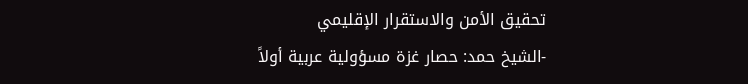تحقيق الأمن والاستقرار الإقليمي
-الشيخ حمد: حصار غزة مسؤولية عربية أولاً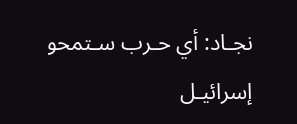نجـاد: أي حـرب سـتمحو إسرائيـل